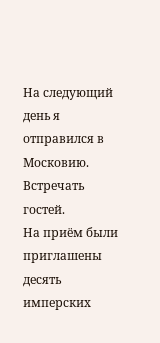На следующий день я отправился в Московию.
Встречать гостей.
На приём были приглашены десять имперских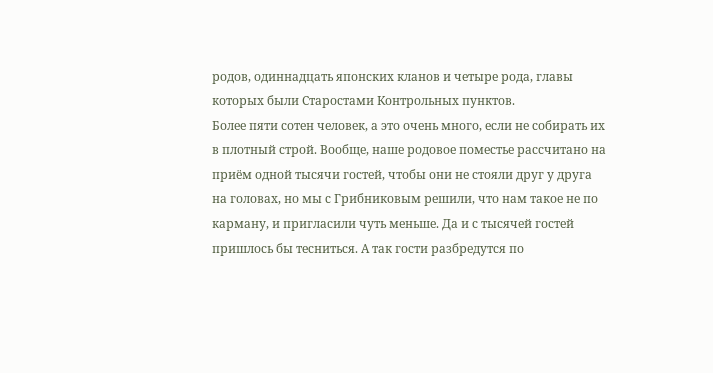родов, одиннадцать японских кланов и четыре рода, главы которых были Старостами Контрольных пунктов.
Более пяти сотен человек, а это очень много, если не собирать их в плотный строй. Вообще, наше родовое поместье рассчитано на приём одной тысячи гостей, чтобы они не стояли друг у друга на головах, но мы с Грибниковым решили, что нам такое не по карману, и пригласили чуть меньше. Да и с тысячей гостей пришлось бы тесниться. А так гости разбредутся по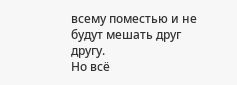всему поместью и не будут мешать друг другу.
Но всё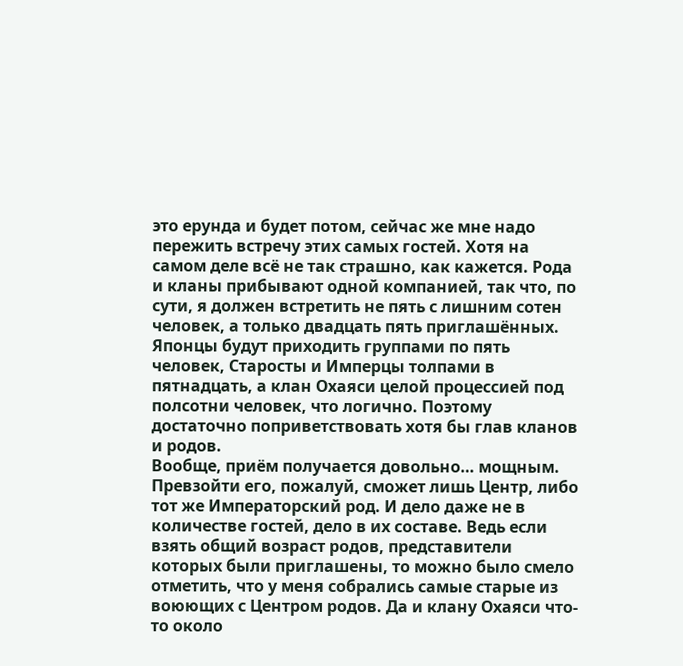это ерунда и будет потом, сейчас же мне надо пережить встречу этих самых гостей. Хотя на самом деле всё не так страшно, как кажется. Рода и кланы прибывают одной компанией, так что, по сути, я должен встретить не пять с лишним сотен человек, а только двадцать пять приглашённых. Японцы будут приходить группами по пять человек, Старосты и Имперцы толпами в пятнадцать, а клан Охаяси целой процессией под полсотни человек, что логично. Поэтому достаточно поприветствовать хотя бы глав кланов и родов.
Вообще, приём получается довольно… мощным.
Превзойти его, пожалуй, сможет лишь Центр, либо тот же Императорский род. И дело даже не в количестве гостей, дело в их составе. Ведь если взять общий возраст родов, представители которых были приглашены, то можно было смело отметить, что у меня собрались самые старые из воюющих с Центром родов. Да и клану Охаяси что-то около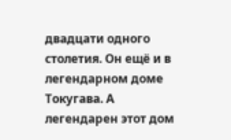двадцати одного столетия. Он ещё и в легендарном доме Токугава. А легендарен этот дом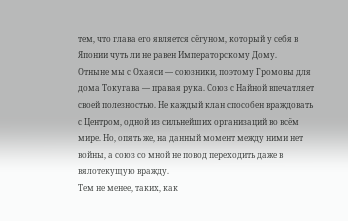тем, что глава его является сёгуном, который у себя в Японии чуть ли не равен Императорскому Дому.
Отныне мы с Охаяси — союзники, поэтому Громовы для дома Токугава — правая рука. Союз с Найной впечатляет своей полезностью. Не каждый клан способен враждовать с Центром, одной из сильнейших организаций во всём мире. Но, опять же, на данный момент между ними нет войны, а союз со мной не повод переходить даже в вялотекущую вражду.
Тем не менее, таких, как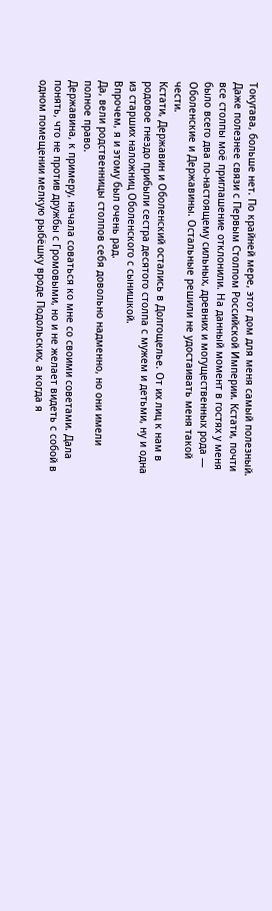Токугава, больше нет. По крайней мере, этот дом для меня самый полезный. Даже полезнее связи с Первым Столпом Российской Империи. Кстати, почти все столпы моё приглашение отклонили. На данный момент в гостях у меня было всего два по-настоящему сильных, древних и могущественных рода — Оболенские и Державины. Остальные решили не удостаивать меня такой чести.
Кстати, Державин и Оболенский остались в Долгощелье. От их лиц к нам в родовое гнездо прибыли сестра десятого столпа с мужем и детьми, ну и одна из старших наложниц Оболенского с сынишкой.
Впрочем, я и этому был очень рад.
Да, вели родственницы столпов себя довольно надменно, но они имели полное право.
Державина, к примеру, начала соваться ко мне со своими советами. Дала понять, что не против дружбы с Громовыми, но и не желает видеть с собой в одном помещении мелкую рыбёшку вроде Подольских, а когда я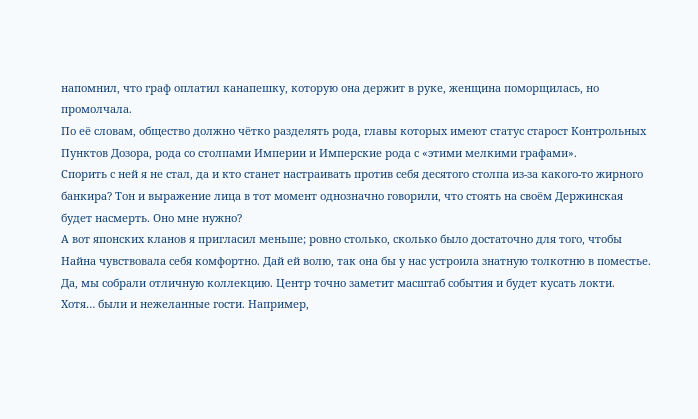напомнил, что граф оплатил канапешку, которую она держит в руке, женщина поморщилась, но промолчала.
По её словам, общество должно чётко разделять рода, главы которых имеют статус старост Контрольных Пунктов Дозора, рода со столпами Империи и Имперские рода с «этими мелкими графами».
Спорить с ней я не стал, да и кто станет настраивать против себя десятого столпа из-за какого-то жирного банкира? Тон и выражение лица в тот момент однозначно говорили, что стоять на своём Держинская будет насмерть. Оно мне нужно?
А вот японских кланов я пригласил меньше; ровно столько, сколько было достаточно для того, чтобы Найна чувствовала себя комфортно. Дай ей волю, так она бы у нас устроила знатную толкотню в поместье.
Да, мы собрали отличную коллекцию. Центр точно заметит масштаб события и будет кусать локти.
Хотя… были и нежеланные гости. Например,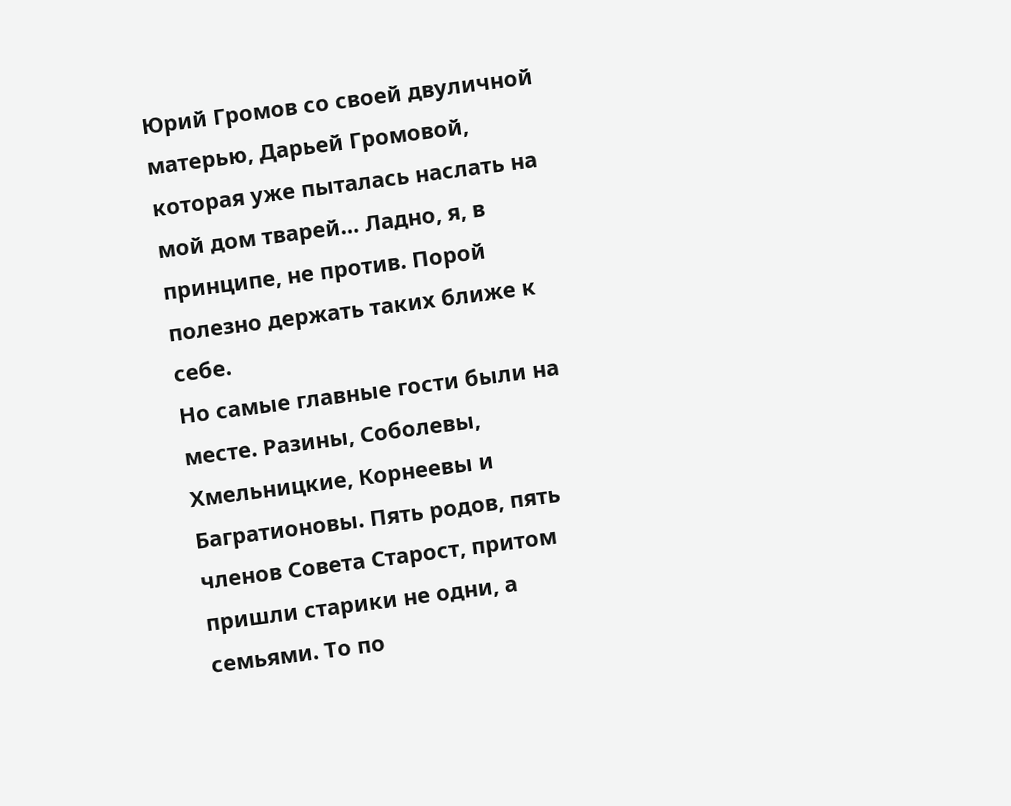Юрий Громов со своей двуличной матерью, Дарьей Громовой, которая уже пыталась наслать на мой дом тварей… Ладно, я, в принципе, не против. Порой полезно держать таких ближе к себе.
Но самые главные гости были на месте. Разины, Соболевы, Хмельницкие, Корнеевы и Багратионовы. Пять родов, пять членов Совета Старост, притом пришли старики не одни, а семьями. То по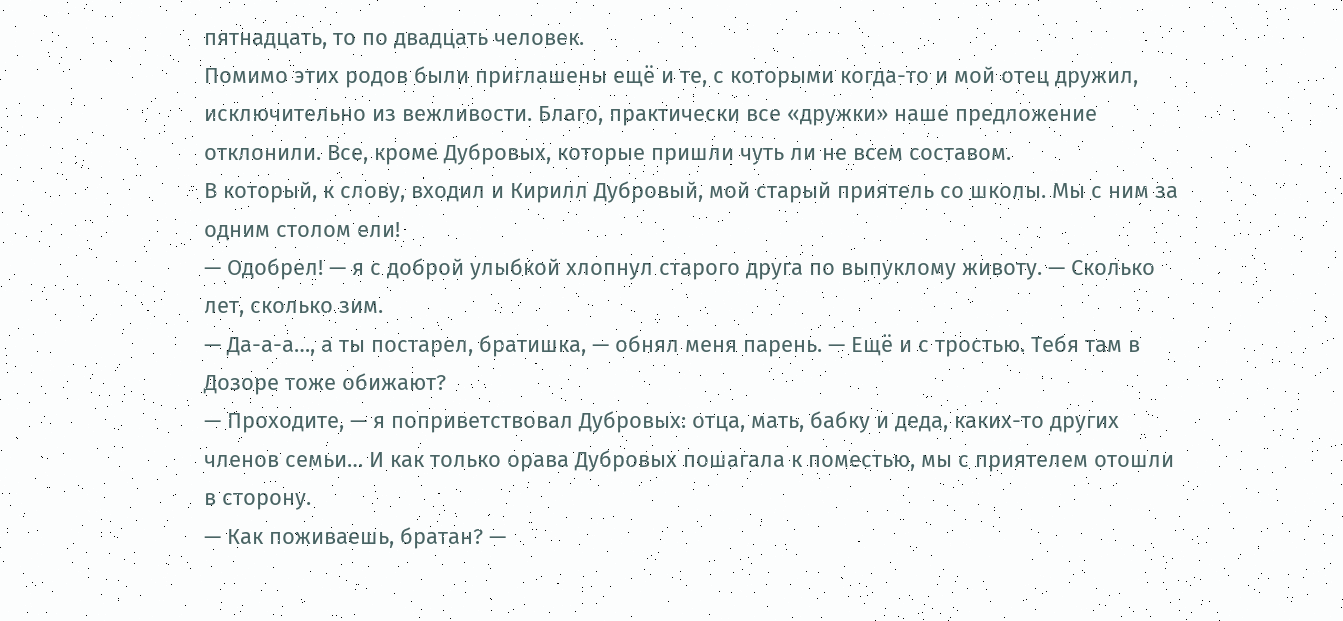пятнадцать, то по двадцать человек.
Помимо этих родов были приглашены ещё и те, с которыми когда-то и мой отец дружил, исключительно из вежливости. Благо, практически все «дружки» наше предложение отклонили. Все, кроме Дубровых, которые пришли чуть ли не всем составом.
В который, к слову, входил и Кирилл Дубровый, мой старый приятель со школы. Мы с ним за одним столом ели!
— Одобрел! — я с доброй улыбкой хлопнул старого друга по выпуклому животу. — Сколько лет, сколько зим.
— Да-а-а…, а ты постарел, братишка, — обнял меня парень. — Ещё и с тростью. Тебя там в Дозоре тоже обижают?
— Проходите, — я поприветствовал Дубровых: отца, мать, бабку и деда, каких-то других членов семьи… И как только орава Дубровых пошагала к поместью, мы с приятелем отошли в сторону.
— Как поживаешь, братан? —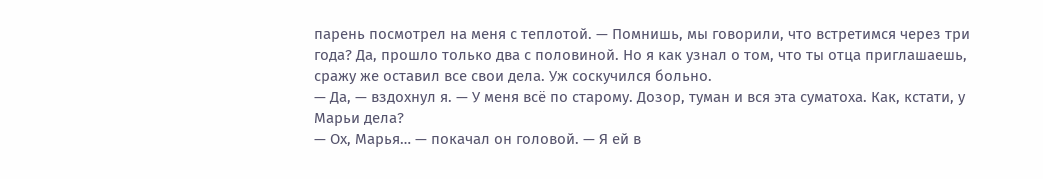парень посмотрел на меня с теплотой. — Помнишь, мы говорили, что встретимся через три года? Да, прошло только два с половиной. Но я как узнал о том, что ты отца приглашаешь, сражу же оставил все свои дела. Уж соскучился больно.
— Да, — вздохнул я. — У меня всё по старому. Дозор, туман и вся эта суматоха. Как, кстати, у Марьи дела?
— Ох, Марья… — покачал он головой. — Я ей в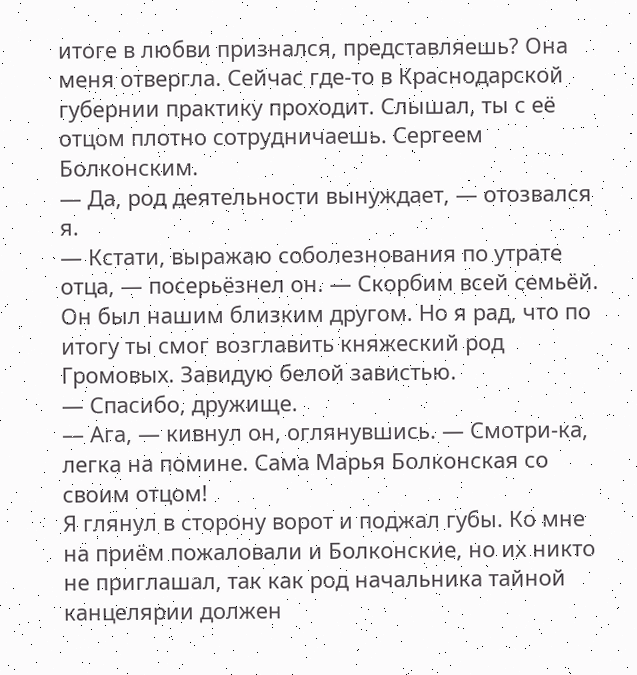итоге в любви признался, представляешь? Она меня отвергла. Сейчас где-то в Краснодарской губернии практику проходит. Слышал, ты с её отцом плотно сотрудничаешь. Сергеем Болконским.
— Да, род деятельности вынуждает, — отозвался я.
— Кстати, выражаю соболезнования по утрате отца, — посерьёзнел он. — Скорбим всей семьёй. Он был нашим близким другом. Но я рад, что по итогу ты смог возглавить княжеский род Громовых. Завидую белой завистью.
— Спасибо, дружище.
— Ага, — кивнул он, оглянувшись. — Смотри-ка, легка на помине. Сама Марья Болконская со своим отцом!
Я глянул в сторону ворот и поджал губы. Ко мне на приём пожаловали и Болконские, но их никто не приглашал, так как род начальника тайной канцелярии должен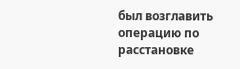был возглавить операцию по расстановке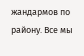жандармов по району. Все мы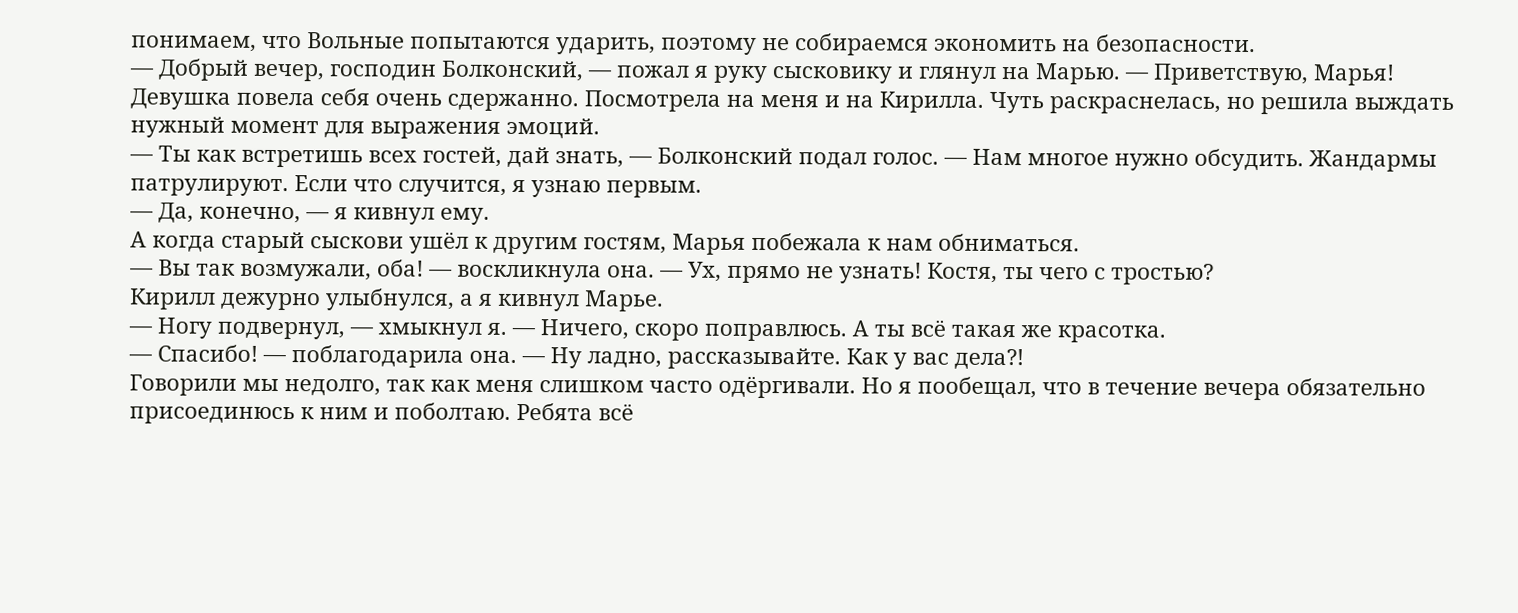понимаем, что Вольные попытаются ударить, поэтому не собираемся экономить на безопасности.
— Добрый вечер, господин Болконский, — пожал я руку сысковику и глянул на Марью. — Приветствую, Марья!
Девушка повела себя очень сдержанно. Посмотрела на меня и на Кирилла. Чуть раскраснелась, но решила выждать нужный момент для выражения эмоций.
— Ты как встретишь всех гостей, дай знать, — Болконский подал голос. — Нам многое нужно обсудить. Жандармы патрулируют. Если что случится, я узнаю первым.
— Да, конечно, — я кивнул ему.
А когда старый сыскови ушёл к другим гостям, Марья побежала к нам обниматься.
— Вы так возмужали, оба! — воскликнула она. — Ух, прямо не узнать! Костя, ты чего с тростью?
Кирилл дежурно улыбнулся, а я кивнул Марье.
— Ногу подвернул, — хмыкнул я. — Ничего, скоро поправлюсь. А ты всё такая же красотка.
— Спасибо! — поблагодарила она. — Ну ладно, рассказывайте. Как у вас дела?!
Говорили мы недолго, так как меня слишком часто одёргивали. Но я пообещал, что в течение вечера обязательно присоединюсь к ним и поболтаю. Ребята всё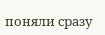поняли сразу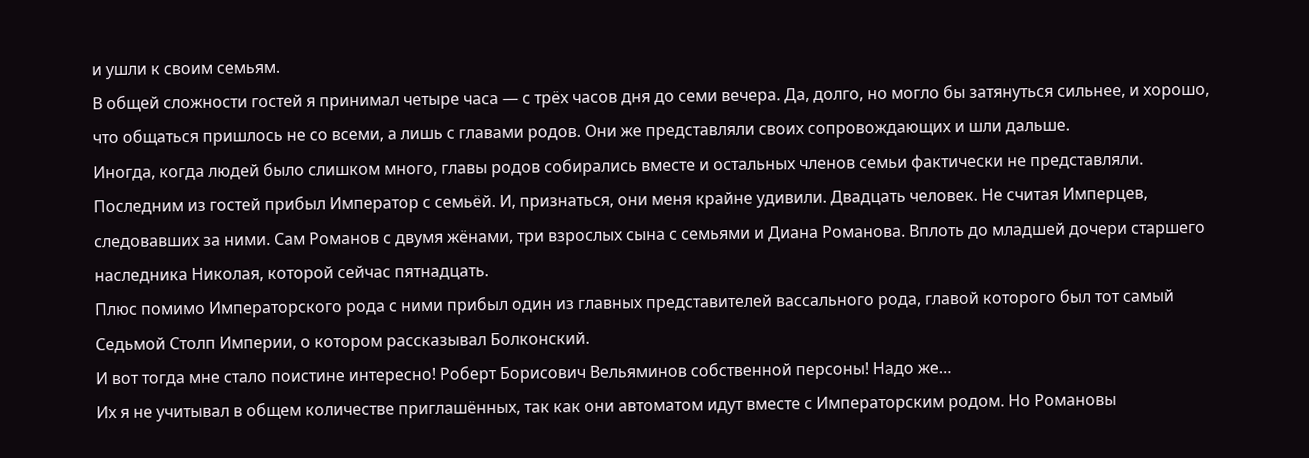и ушли к своим семьям.
В общей сложности гостей я принимал четыре часа — с трёх часов дня до семи вечера. Да, долго, но могло бы затянуться сильнее, и хорошо, что общаться пришлось не со всеми, а лишь с главами родов. Они же представляли своих сопровождающих и шли дальше.
Иногда, когда людей было слишком много, главы родов собирались вместе и остальных членов семьи фактически не представляли.
Последним из гостей прибыл Император с семьёй. И, признаться, они меня крайне удивили. Двадцать человек. Не считая Имперцев, следовавших за ними. Сам Романов с двумя жёнами, три взрослых сына с семьями и Диана Романова. Вплоть до младшей дочери старшего наследника Николая, которой сейчас пятнадцать.
Плюс помимо Императорского рода с ними прибыл один из главных представителей вассального рода, главой которого был тот самый Седьмой Столп Империи, о котором рассказывал Болконский.
И вот тогда мне стало поистине интересно! Роберт Борисович Вельяминов собственной персоны! Надо же…
Их я не учитывал в общем количестве приглашённых, так как они автоматом идут вместе с Императорским родом. Но Романовы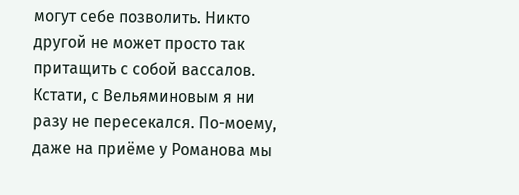могут себе позволить. Никто другой не может просто так притащить с собой вассалов.
Кстати, с Вельяминовым я ни разу не пересекался. По-моему, даже на приёме у Романова мы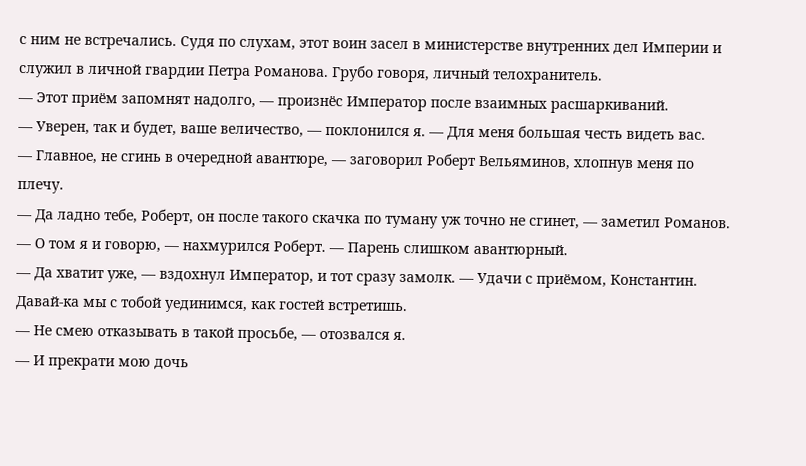с ним не встречались. Судя по слухам, этот воин засел в министерстве внутренних дел Империи и служил в личной гвардии Петра Романова. Грубо говоря, личный телохранитель.
— Этот приём запомнят надолго, — произнёс Император после взаимных расшаркиваний.
— Уверен, так и будет, ваше величество, — поклонился я. — Для меня большая честь видеть вас.
— Главное, не сгинь в очередной авантюре, — заговорил Роберт Вельяминов, хлопнув меня по плечу.
— Да ладно тебе, Роберт, он после такого скачка по туману уж точно не сгинет, — заметил Романов.
— О том я и говорю, — нахмурился Роберт. — Парень слишком авантюрный.
— Да хватит уже, — вздохнул Император, и тот сразу замолк. — Удачи с приёмом, Константин. Давай-ка мы с тобой уединимся, как гостей встретишь.
— Не смею отказывать в такой просьбе, — отозвался я.
— И прекрати мою дочь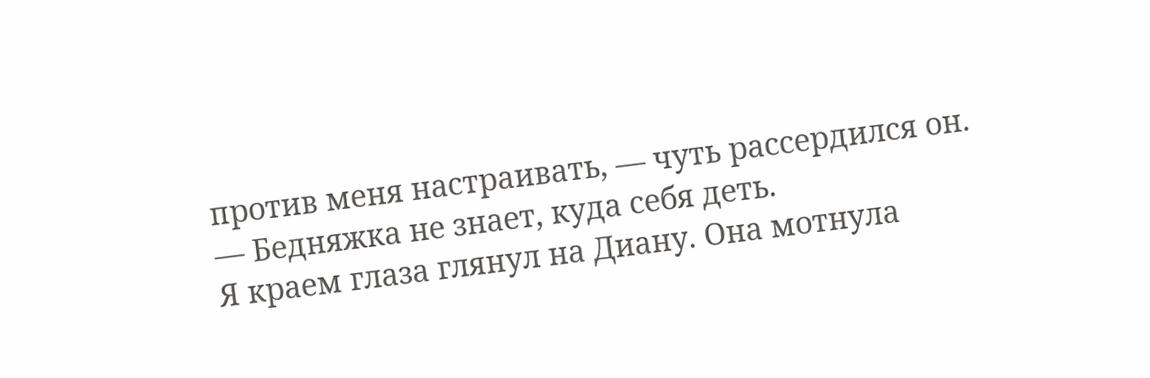против меня настраивать, — чуть рассердился он. — Бедняжка не знает, куда себя деть.
Я краем глаза глянул на Диану. Она мотнула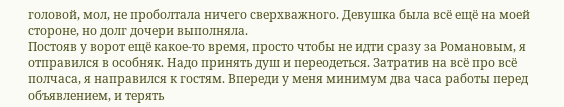головой, мол, не проболтала ничего сверхважного. Девушка была всё ещё на моей стороне, но долг дочери выполняла.
Постояв у ворот ещё какое-то время, просто чтобы не идти сразу за Романовым, я отправился в особняк. Надо принять душ и переодеться. Затратив на всё про всё полчаса, я направился к гостям. Впереди у меня минимум два часа работы перед объявлением, и терять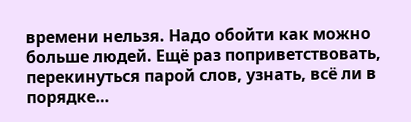времени нельзя. Надо обойти как можно больше людей. Ещё раз поприветствовать, перекинуться парой слов, узнать, всё ли в порядке…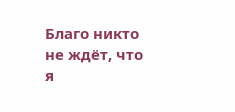Благо никто не ждёт, что я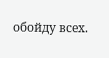обойду всех.